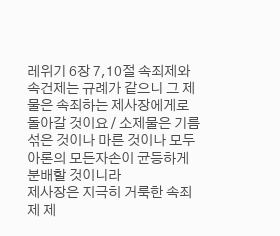레위기 6장 7,10절 속죄제와 속건제는 규례가 같으니 그 제물은 속죄하는 제사장에게로 돌아갈 것이요 / 소제물은 기름 섞은 것이나 마른 것이나 모두 아론의 모든자손이 균등하게 분배할 것이니라
제사장은 지극히 거룩한 속죄제 제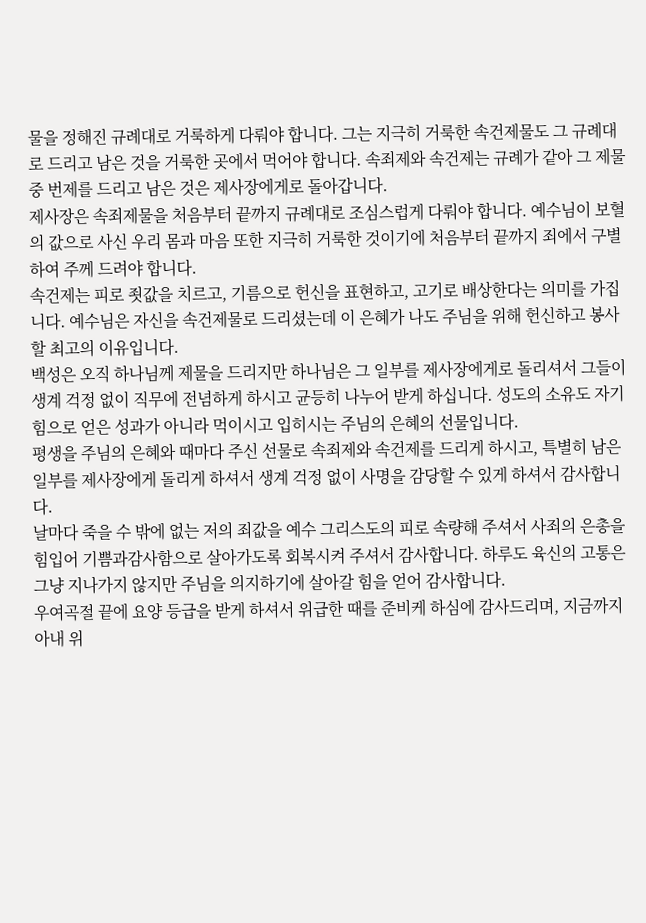물을 정해진 규례대로 거룩하게 다뤄야 합니다. 그는 지극히 거룩한 속건제물도 그 규례대로 드리고 남은 것을 거룩한 곳에서 먹어야 합니다. 속죄제와 속건제는 규례가 같아 그 제물 중 번제를 드리고 남은 것은 제사장에게로 돌아갑니다.
제사장은 속죄제물을 처음부터 끝까지 규례대로 조심스럽게 다뤄야 합니다. 예수님이 보혈의 값으로 사신 우리 몸과 마음 또한 지극히 거룩한 것이기에 처음부터 끝까지 죄에서 구별하여 주께 드려야 합니다.
속건제는 피로 죗값을 치르고, 기름으로 헌신을 표현하고, 고기로 배상한다는 의미를 가집니다. 예수님은 자신을 속건제물로 드리셨는데 이 은혜가 나도 주님을 위해 헌신하고 봉사할 최고의 이유입니다.
백성은 오직 하나님께 제물을 드리지만 하나님은 그 일부를 제사장에게로 돌리셔서 그들이 생계 걱정 없이 직무에 전념하게 하시고 균등히 나누어 받게 하십니다. 성도의 소유도 자기 힘으로 얻은 성과가 아니라 먹이시고 입히시는 주님의 은혜의 선물입니다.
평생을 주님의 은혜와 때마다 주신 선물로 속죄제와 속건제를 드리게 하시고, 특별히 남은 일부를 제사장에게 돌리게 하셔서 생계 걱정 없이 사명을 감당할 수 있게 하셔서 감사합니다.
날마다 죽을 수 밖에 없는 저의 죄값을 예수 그리스도의 피로 속량해 주셔서 사죄의 은총을 힘입어 기쁨과감사함으로 살아가도록 회복시켜 주셔서 감사합니다. 하루도 육신의 고통은그냥 지나가지 않지만 주님을 의지하기에 살아갈 힘을 얻어 감사합니다.
우여곡절 끝에 요양 등급을 받게 하셔서 위급한 때를 준비케 하심에 감사드리며, 지금까지 아내 위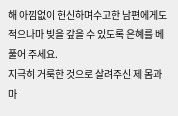해 아낌없이 헌신하며수고한 남편에게도 적으나마 빚을 갚을 수 있도록 은혜를 베풀어 주세요.
지극히 거룩한 것으로 살려주신 제 몸과 마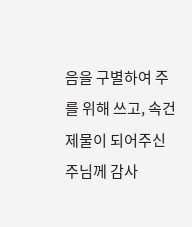음을 구별하여 주를 위해 쓰고, 속건제물이 되어주신 주님께 감사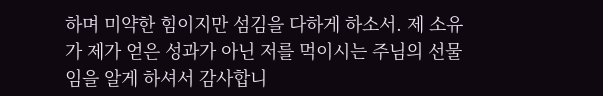하며 미약한 힘이지만 섬김을 다하게 하소서. 제 소유가 제가 얻은 성과가 아닌 저를 먹이시는 주님의 선물임을 알게 하셔서 감사합니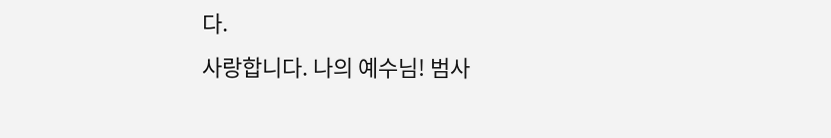다.
사랑합니다. 나의 예수님! 범사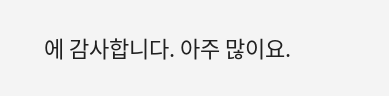에 감사합니다. 아주 많이요.